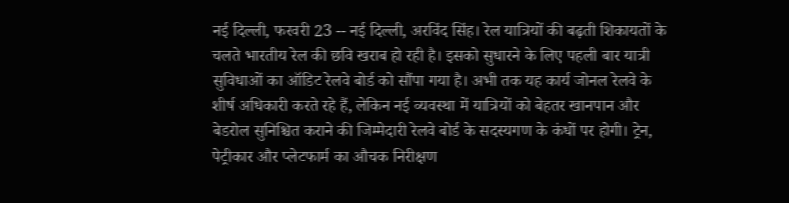नई दिल्ली, फरवरी 23 -- नई दिल्ली, अरविंद सिंह। रेल यात्रियों की बढ़ती शिकायतों के चलते भारतीय रेल की छवि खराब हो रही है। इसको सुधारने के लिए पहली बार यात्री सुविधाओं का ऑडिट रेलवे बोर्ड को सौंपा गया है। अभी तक यह कार्य जोनल रेलवे के शीर्ष अधिकारी करते रहे हैं, लेकिन नई व्यवस्था में यात्रियों को बेहतर खानपान और बेडरोल सुनिश्चित कराने की जिम्मेदारी रेलवे बोर्ड के सदस्यगण के कंधों पर होगी। ट्रेन, पेट्रीकार और प्लेटफार्म का औचक निरीक्षण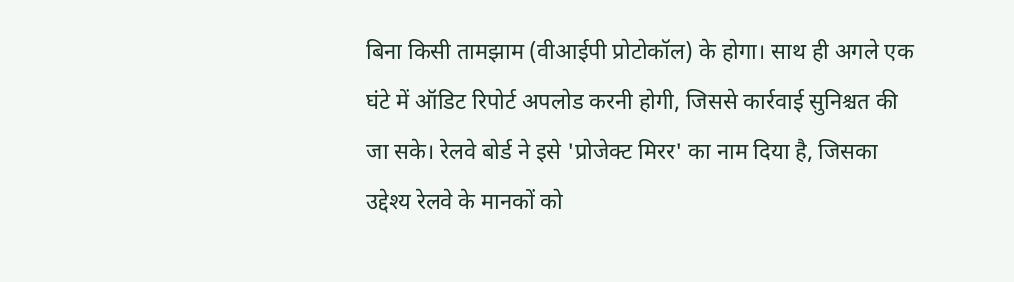बिना किसी तामझाम (वीआईपी प्रोटोकॉल) के होगा। साथ ही अगले एक घंटे में ऑडिट रिपोर्ट अपलोड करनी होगी, जिससे कार्रवाई सुनिश्चत की जा सके। रेलवे बोर्ड ने इसे 'प्रोजेक्ट मिरर' का नाम दिया है, जिसका उद्देश्य रेलवे के मानकों को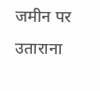जमीन पर उताराना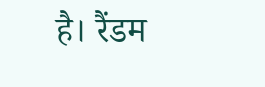है। रैंडम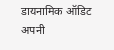डायनामिक ऑडिट अपनी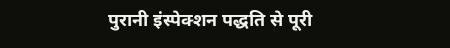पुरानी इंस्पेक्शन पद्धति से पूरी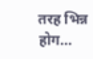तरह भिन्न होग...